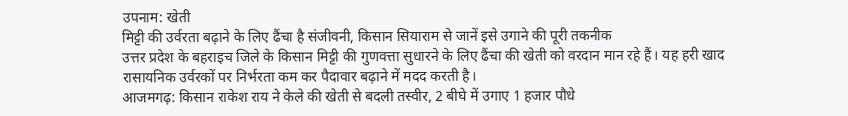उपनाम: खेती
मिट्टी की उर्वरता बढ़ाने के लिए ढैंचा है संजीवनी, किसान सियाराम से जानें इसे उगाने की पूरी तकनीक
उत्तर प्रदेश के बहराइच जिले के किसान मिट्टी की गुणवत्ता सुधारने के लिए ढैंचा की खेती को वरदान मान रहे हैं। यह हरी खाद रासायनिक उर्वरकों पर निर्भरता कम कर पैदावार बढ़ाने में मदद करती है।
आजमगढ़: किसान राकेश राय ने केले की खेती से बदली तस्वीर, 2 बीघे में उगाए 1 हजार पौधे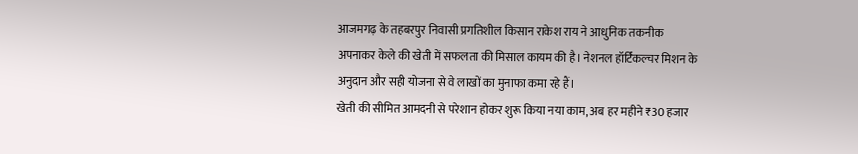आजमगढ़ के तहबरपुर निवासी प्रगतिशील किसान राकेश राय ने आधुनिक तकनीक अपनाकर केले की खेती में सफलता की मिसाल कायम की है। नेशनल हॉर्टिकल्चर मिशन के अनुदान और सही योजना से वे लाखों का मुनाफा कमा रहे हैं।
खेती की सीमित आमदनी से परेशान होकर शुरू किया नया काम, अब हर महीने ₹30 हजार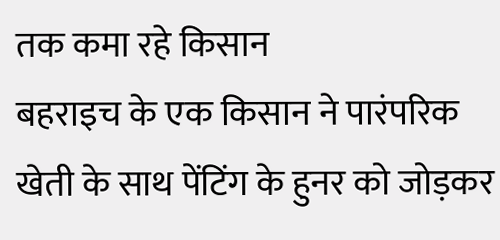तक कमा रहे किसान
बहराइच के एक किसान ने पारंपरिक खेती के साथ पेंटिंग के हुनर को जोड़कर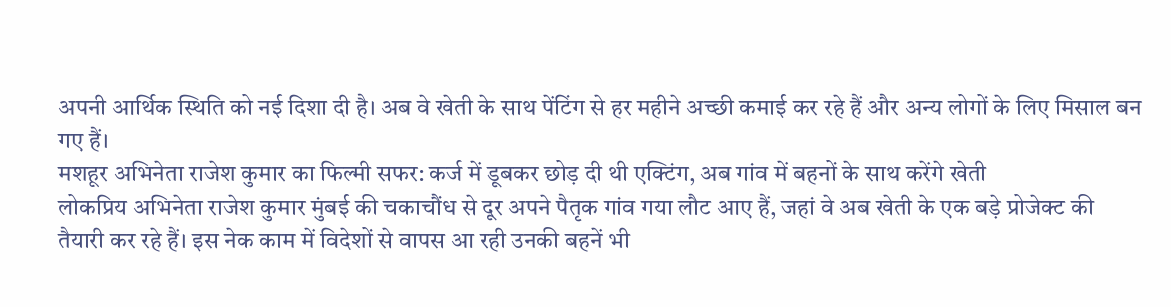अपनी आर्थिक स्थिति को नई दिशा दी है। अब वे खेती के साथ पेंटिंग से हर महीने अच्छी कमाई कर रहे हैं और अन्य लोगों के लिए मिसाल बन गए हैं।
मशहूर अभिनेता राजेश कुमार का फिल्मी सफर: कर्ज में डूबकर छोड़ दी थी एक्टिंग, अब गांव में बहनों के साथ करेंगे खेती
लोकप्रिय अभिनेता राजेश कुमार मुंबई की चकाचौंध से दूर अपने पैतृक गांव गया लौट आए हैं, जहां वे अब खेती के एक बड़े प्रोजेक्ट की तैयारी कर रहे हैं। इस नेक काम में विदेशों से वापस आ रही उनकी बहनें भी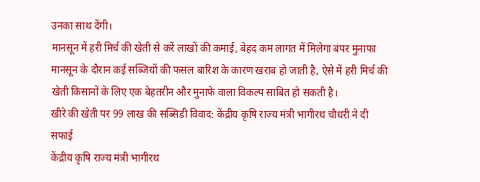उनका साथ देंगी।
मानसून में हरी मिर्च की खेती से करें लाखों की कमाई, बेहद कम लागत में मिलेगा बंपर मुनाफा
मानसून के दौरान कई सब्जियों की फसल बारिश के कारण खराब हो जाती है, ऐसे में हरी मिर्च की खेती किसानों के लिए एक बेहतरीन और मुनाफे वाला विकल्प साबित हो सकती है।
खीरे की खेती पर 99 लाख की सब्सिडी विवाद: केंद्रीय कृषि राज्य मंत्री भागीरथ चौधरी ने दी सफाई
केंद्रीय कृषि राज्य मंत्री भागीरथ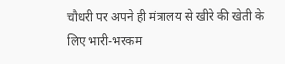चौधरी पर अपने ही मंत्रालय से खीरे की खेती के लिए भारी-भरकम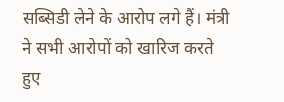सब्सिडी लेने के आरोप लगे हैं। मंत्री ने सभी आरोपों को खारिज करते हुए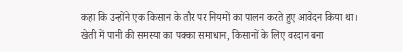कहा कि उन्होंने एक किसान के तौर पर नियमों का पालन करते हुए आवेदन किया था।
खेती में पानी की समस्या का पक्का समाधान, किसानों के लिए वरदान बना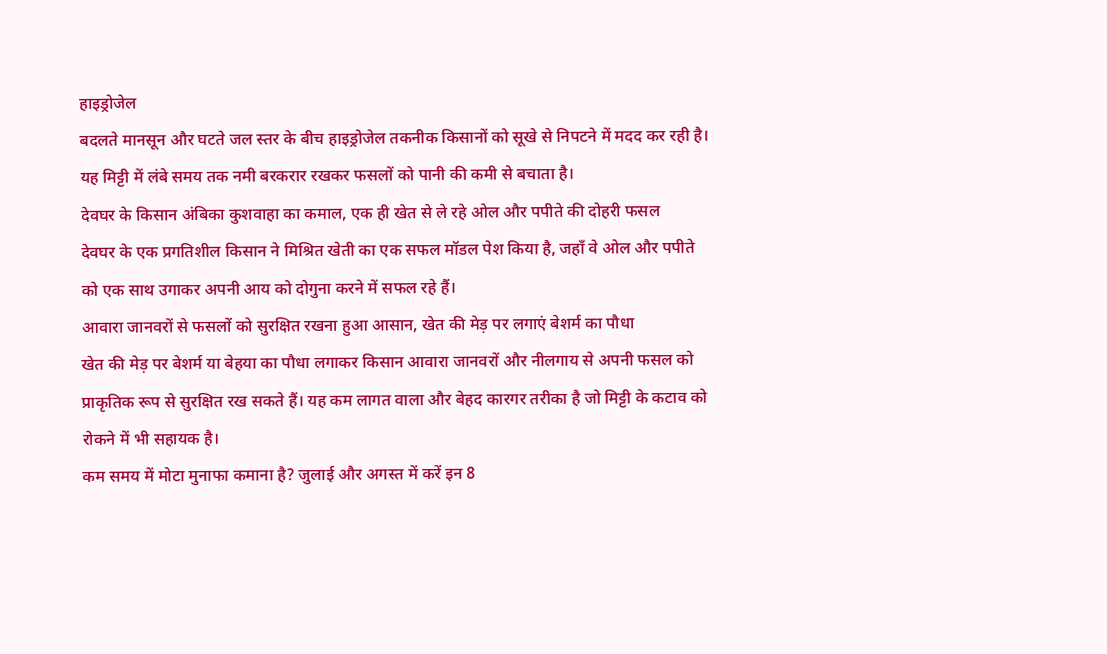हाइड्रोजेल
बदलते मानसून और घटते जल स्तर के बीच हाइड्रोजेल तकनीक किसानों को सूखे से निपटने में मदद कर रही है। यह मिट्टी में लंबे समय तक नमी बरकरार रखकर फसलों को पानी की कमी से बचाता है।
देवघर के किसान अंबिका कुशवाहा का कमाल, एक ही खेत से ले रहे ओल और पपीते की दोहरी फसल
देवघर के एक प्रगतिशील किसान ने मिश्रित खेती का एक सफल मॉडल पेश किया है, जहाँ वे ओल और पपीते को एक साथ उगाकर अपनी आय को दोगुना करने में सफल रहे हैं।
आवारा जानवरों से फसलों को सुरक्षित रखना हुआ आसान, खेत की मेड़ पर लगाएं बेशर्म का पौधा
खेत की मेड़ पर बेशर्म या बेहया का पौधा लगाकर किसान आवारा जानवरों और नीलगाय से अपनी फसल को प्राकृतिक रूप से सुरक्षित रख सकते हैं। यह कम लागत वाला और बेहद कारगर तरीका है जो मिट्टी के कटाव को रोकने में भी सहायक है।
कम समय में मोटा मुनाफा कमाना है? जुलाई और अगस्त में करें इन 8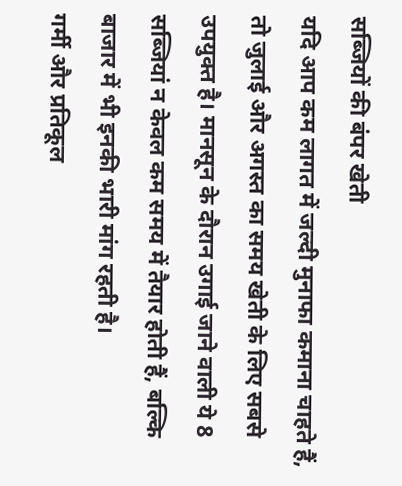सब्जियों की बंपर खेती
यदि आप कम लागत में जल्दी मुनाफा कमाना चाहते हैं, तो जुलाई और अगस्त का समय खेती के लिए सबसे उपयुक्त है। मानसून के दौरान उगाई जाने वाली ये 8 सब्जियां न केवल कम समय में तैयार होती हैं, बल्कि बाजार में भी इनकी भारी मांग रहती है।
गर्मी और प्रतिकूल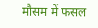मौसम में फसल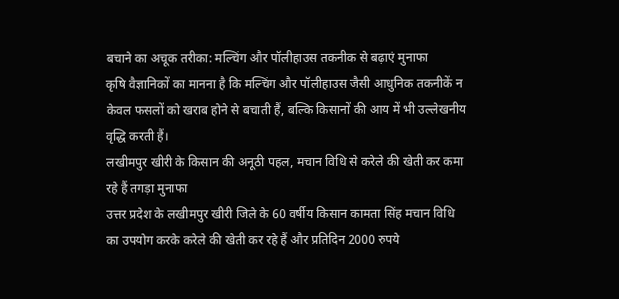बचाने का अचूक तरीका: मल्चिंग और पॉलीहाउस तकनीक से बढ़ाएं मुनाफा
कृषि वैज्ञानिकों का मानना है कि मल्चिंग और पॉलीहाउस जैसी आधुनिक तकनीकें न केवल फसलों को खराब होने से बचाती हैं, बल्कि किसानों की आय में भी उल्लेखनीय वृद्धि करती हैं।
लखीमपुर खीरी के किसान की अनूठी पहल, मचान विधि से करेले की खेती कर कमा रहे हैं तगड़ा मुनाफा
उत्तर प्रदेश के लखीमपुर खीरी जिले के 60 वर्षीय किसान कामता सिंह मचान विधि का उपयोग करके करेले की खेती कर रहे हैं और प्रतिदिन 2000 रुपये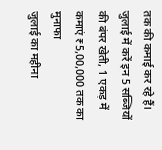तक की कमाई कर रहे हैं।
जुलाई में करें इन 5 सब्जियों की बंपर खेती, 1 एकड़ में कमाएं ₹5,00,000 तक का मुनाफा
जुलाई का महीना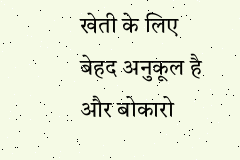खेती के लिए बेहद अनुकूल है और बोकारो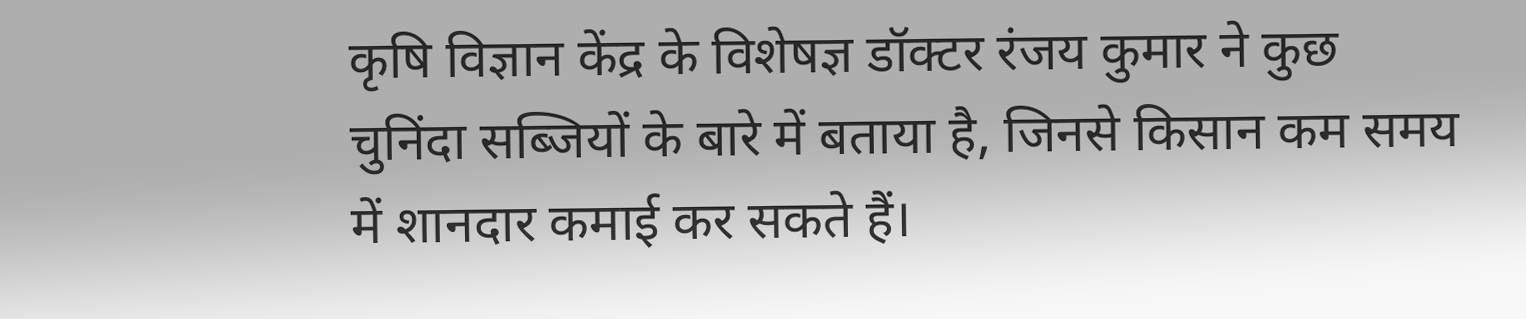कृषि विज्ञान केंद्र के विशेषज्ञ डॉक्टर रंजय कुमार ने कुछ चुनिंदा सब्जियों के बारे में बताया है, जिनसे किसान कम समय में शानदार कमाई कर सकते हैं।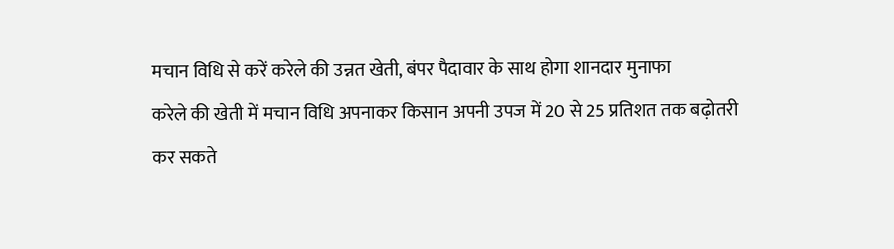मचान विधि से करें करेले की उन्नत खेती, बंपर पैदावार के साथ होगा शानदार मुनाफा
करेले की खेती में मचान विधि अपनाकर किसान अपनी उपज में 20 से 25 प्रतिशत तक बढ़ोतरी कर सकते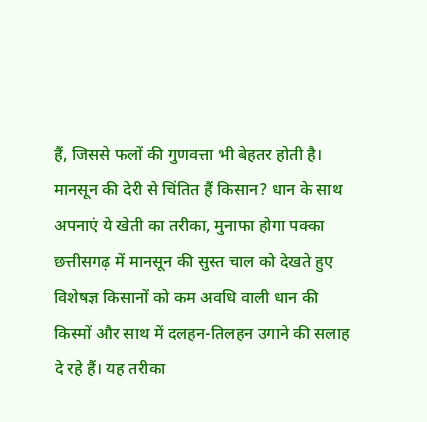हैं, जिससे फलों की गुणवत्ता भी बेहतर होती है।
मानसून की देरी से चिंतित हैं किसान? धान के साथ अपनाएं ये खेती का तरीका, मुनाफा होगा पक्का
छत्तीसगढ़ में मानसून की सुस्त चाल को देखते हुए विशेषज्ञ किसानों को कम अवधि वाली धान की किस्मों और साथ में दलहन-तिलहन उगाने की सलाह दे रहे हैं। यह तरीका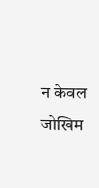न केवल जोखिम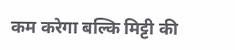कम करेगा बल्कि मिट्टी की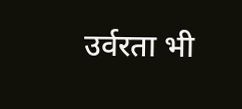उर्वरता भी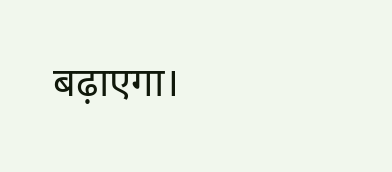बढ़ाएगा।